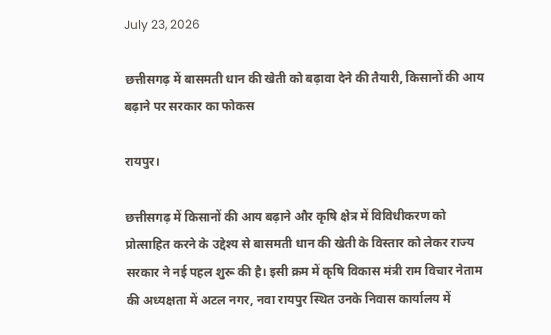July 23, 2026

छत्तीसगढ़ में बासमती धान की खेती को बढ़ावा देने की तैयारी, किसानों की आय बढ़ाने पर सरकार का फोकस

रायपुर।

छत्तीसगढ़ में किसानों की आय बढ़ाने और कृषि क्षेत्र में विविधीकरण को प्रोत्साहित करने के उद्देश्य से बासमती धान की खेती के विस्तार को लेकर राज्य सरकार ने नई पहल शुरू की है। इसी क्रम में कृषि विकास मंत्री राम विचार नेताम की अध्यक्षता में अटल नगर, नवा रायपुर स्थित उनके निवास कार्यालय में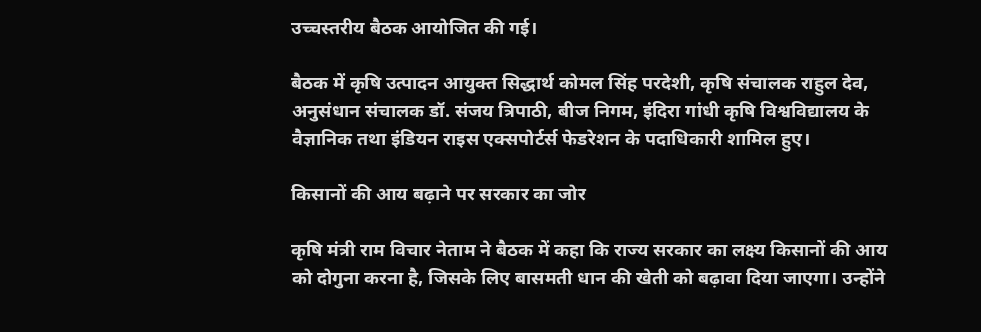उच्चस्तरीय बैठक आयोजित की गई।

बैठक में कृषि उत्पादन आयुक्त सिद्धार्थ कोमल सिंह परदेशी, कृषि संचालक राहुल देव, अनुसंधान संचालक डॉ. संजय त्रिपाठी, बीज निगम, इंदिरा गांधी कृषि विश्वविद्यालय के वैज्ञानिक तथा इंडियन राइस एक्सपोर्टर्स फेडरेशन के पदाधिकारी शामिल हुए।

किसानों की आय बढ़ाने पर सरकार का जोर

कृषि मंत्री राम विचार नेताम ने बैठक में कहा कि राज्य सरकार का लक्ष्य किसानों की आय को दोगुना करना है, जिसके लिए बासमती धान की खेती को बढ़ावा दिया जाएगा। उन्होंने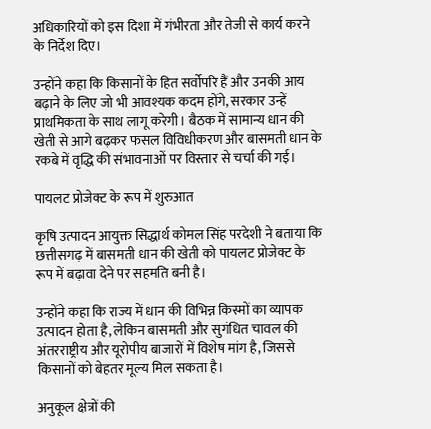अधिकारियों को इस दिशा में गंभीरता और तेजी से कार्य करने के निर्देश दिए।

उन्होंने कहा कि किसानों के हित सर्वोपरि हैं और उनकी आय बढ़ाने के लिए जो भी आवश्यक कदम होंगे, सरकार उन्हें प्राथमिकता के साथ लागू करेगी। बैठक में सामान्य धान की खेती से आगे बढ़कर फसल विविधीकरण और बासमती धान के रकबे में वृद्धि की संभावनाओं पर विस्तार से चर्चा की गई।

पायलट प्रोजेक्ट के रूप में शुरुआत

कृषि उत्पादन आयुक्त सिद्धार्थ कोमल सिंह परदेशी ने बताया कि छत्तीसगढ़ में बासमती धान की खेती को पायलट प्रोजेक्ट के रूप में बढ़ावा देने पर सहमति बनी है।

उन्होंने कहा कि राज्य में धान की विभिन्न किस्मों का व्यापक उत्पादन होता है, लेकिन बासमती और सुगंधित चावल की अंतरराष्ट्रीय और यूरोपीय बाजारों में विशेष मांग है, जिससे किसानों को बेहतर मूल्य मिल सकता है।

अनुकूल क्षेत्रों की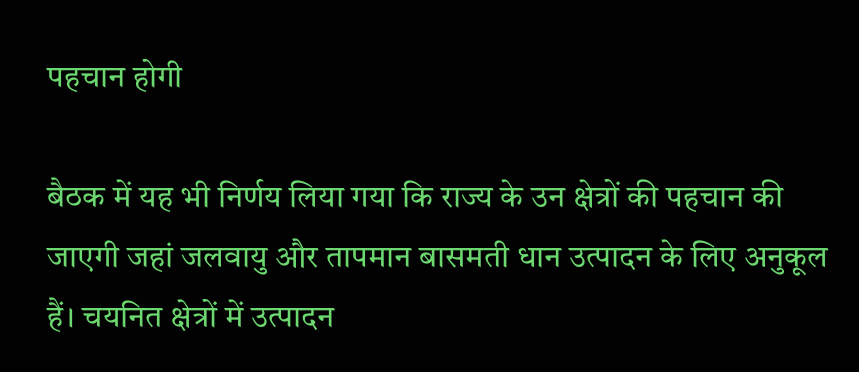पहचान होगी

बैठक में यह भी निर्णय लिया गया कि राज्य के उन क्षेत्रों की पहचान की जाएगी जहां जलवायु और तापमान बासमती धान उत्पादन के लिए अनुकूल हैं। चयनित क्षेत्रों में उत्पादन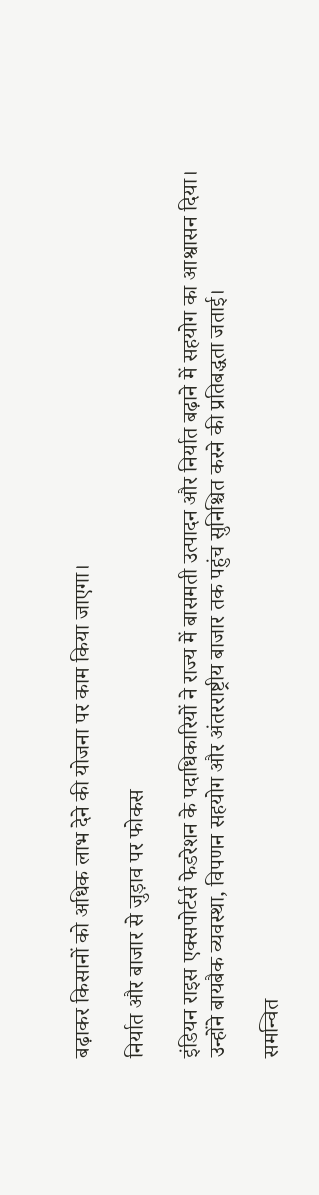बढ़ाकर किसानों को अधिक लाभ देने की योजना पर काम किया जाएगा।

निर्यात और बाजार से जुड़ाव पर फोकस

इंडियन राइस एक्सपोर्टर्स फेडरेशन के पदाधिकारियों ने राज्य में बासमती उत्पादन और निर्यात बढ़ाने में सहयोग का आश्वासन दिया। उन्होंने बायबैक व्यवस्था, विपणन सहयोग और अंतरराष्ट्रीय बाजार तक पहुंच सुनिश्चित करने की प्रतिबद्धता जताई।

समन्वित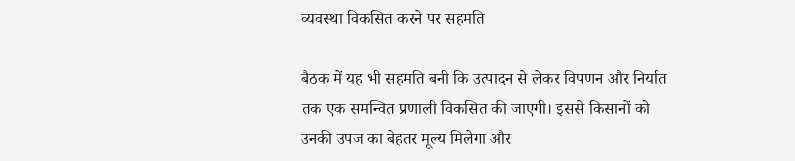व्यवस्था विकसित करने पर सहमति

बैठक में यह भी सहमति बनी कि उत्पादन से लेकर विपणन और निर्यात तक एक समन्वित प्रणाली विकसित की जाएगी। इससे किसानों को उनकी उपज का बेहतर मूल्य मिलेगा और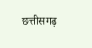छत्तीसगढ़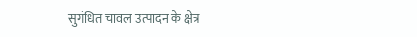सुगंधित चावल उत्पादन के क्षेत्र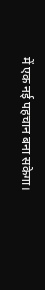में एक नई पहचान बना सकेगा।